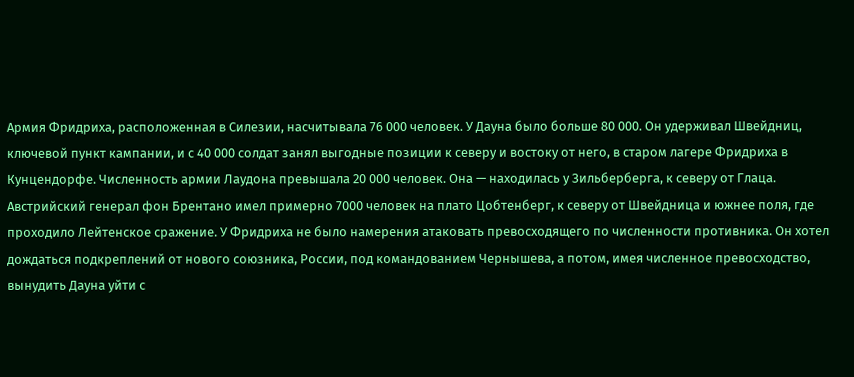Армия Фридриха, расположенная в Силезии, насчитывала 76 000 человек. У Дауна было больше 80 000. Он удерживал Швейдниц, ключевой пункт кампании, и с 40 000 солдат занял выгодные позиции к северу и востоку от него, в старом лагере Фридриха в Кунцендорфе. Численность армии Лаудона превышала 20 000 человек. Она — находилась у Зильберберга, к северу от Глаца. Австрийский генерал фон Брентано имел примерно 7000 человек на плато Цобтенберг, к северу от Швейдница и южнее поля, где проходило Лейтенское сражение. У Фридриха не было намерения атаковать превосходящего по численности противника. Он хотел дождаться подкреплений от нового союзника, России, под командованием Чернышева, а потом, имея численное превосходство, вынудить Дауна уйти с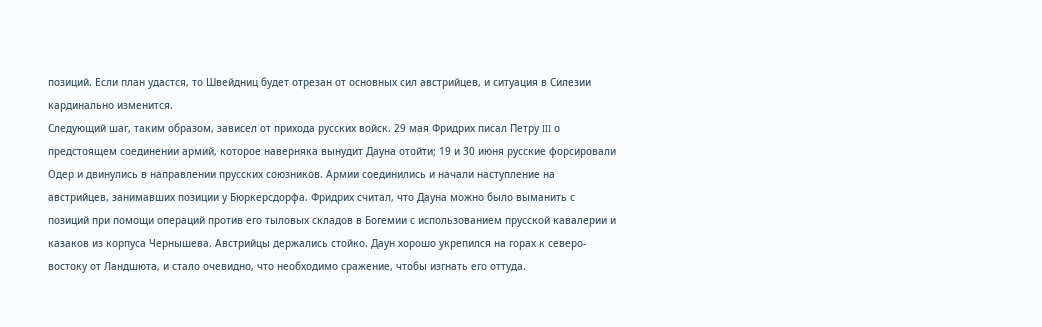позиций. Если план удастся, то Швейдниц будет отрезан от основных сил австрийцев, и ситуация в Силезии кардинально изменится.
Следующий шаг, таким образом, зависел от прихода русских войск. 29 мая Фридрих писал Петру III о предстоящем соединении армий, которое наверняка вынудит Дауна отойти; 19 и 30 июня русские форсировали Одер и двинулись в направлении прусских союзников. Армии соединились и начали наступление на австрийцев, занимавших позиции у Бюркерсдорфа. Фридрих считал, что Дауна можно было выманить с позиций при помощи операций против его тыловых складов в Богемии с использованием прусской кавалерии и казаков из корпуса Чернышева. Австрийцы держались стойко. Даун хорошо укрепился на горах к северо-востоку от Ландшюта, и стало очевидно, что необходимо сражение, чтобы изгнать его оттуда.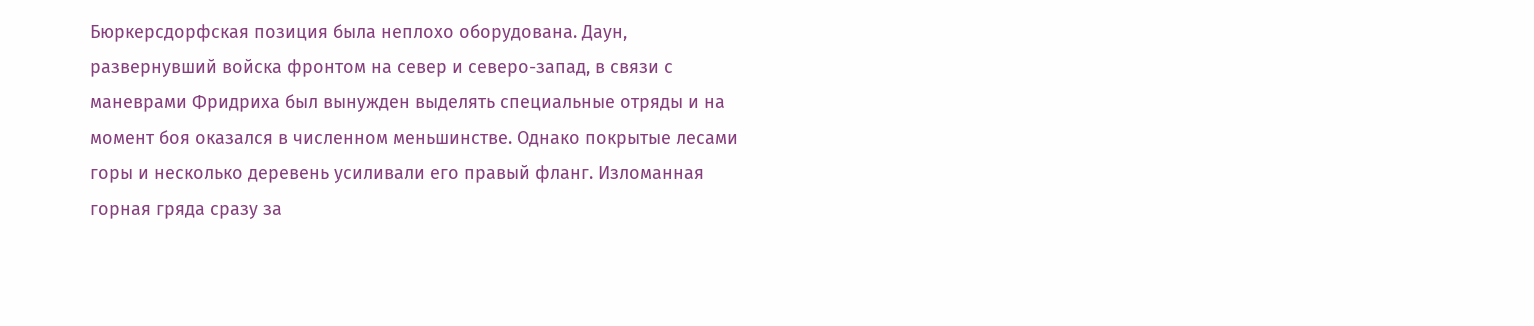Бюркерсдорфская позиция была неплохо оборудована. Даун, развернувший войска фронтом на север и северо-запад, в связи с маневрами Фридриха был вынужден выделять специальные отряды и на момент боя оказался в численном меньшинстве. Однако покрытые лесами горы и несколько деревень усиливали его правый фланг. Изломанная горная гряда сразу за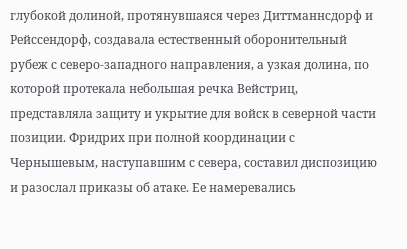глубокой долиной, протянувшаяся через Диттманнсдорф и Рейссендорф, создавала естественный оборонительный рубеж с северо-западного направления, а узкая долина, по которой протекала небольшая речка Вейстриц, представляла защиту и укрытие для войск в северной части позиции. Фридрих при полной координации с Чернышевым, наступавшим с севера, составил диспозицию и разослал приказы об атаке. Ее намеревались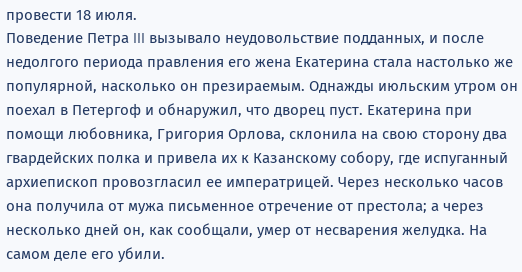провести 18 июля.
Поведение Петра III вызывало неудовольствие подданных, и после недолгого периода правления его жена Екатерина стала настолько же популярной, насколько он презираемым. Однажды июльским утром он поехал в Петергоф и обнаружил, что дворец пуст. Екатерина при помощи любовника, Григория Орлова, склонила на свою сторону два гвардейских полка и привела их к Казанскому собору, где испуганный архиепископ провозгласил ее императрицей. Через несколько часов она получила от мужа письменное отречение от престола; а через несколько дней он, как сообщали, умер от несварения желудка. На самом деле его убили.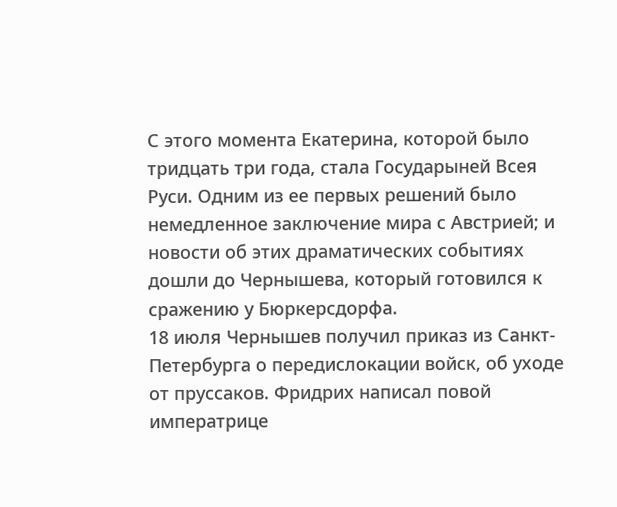С этого момента Екатерина, которой было тридцать три года, стала Государыней Всея Руси. Одним из ее первых решений было немедленное заключение мира с Австрией; и новости об этих драматических событиях дошли до Чернышева, который готовился к сражению у Бюркерсдорфа.
18 июля Чернышев получил приказ из Санкт-Петербурга о передислокации войск, об уходе от пруссаков. Фридрих написал повой императрице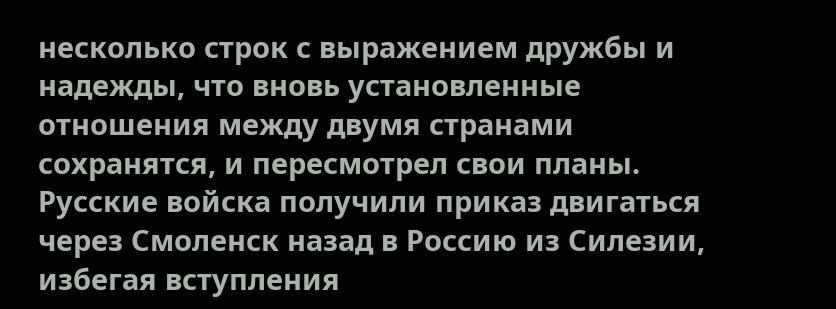несколько строк с выражением дружбы и надежды, что вновь установленные отношения между двумя странами сохранятся, и пересмотрел свои планы. Русские войска получили приказ двигаться через Смоленск назад в Россию из Силезии, избегая вступления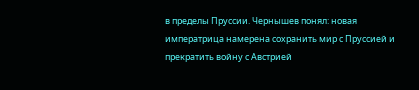в пределы Пруссии. Чернышев понял: новая императрица намерена сохранить мир с Пруссией и прекратить войну с Австрией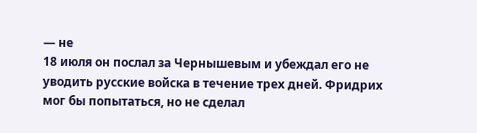— не
18 июля он послал за Чернышевым и убеждал его не уводить русские войска в течение трех дней. Фридрих мог бы попытаться, но не сделал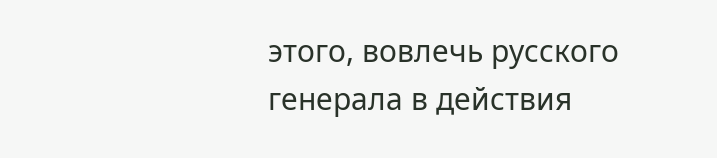этого, вовлечь русского генерала в действия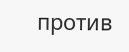против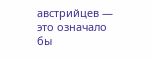австрийцев — это означало бы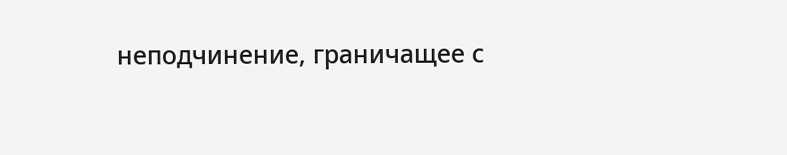неподчинение, граничащее с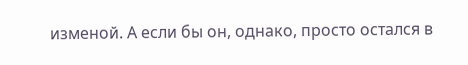изменой. А если бы он, однако, просто остался в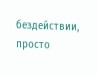бездействии, просто